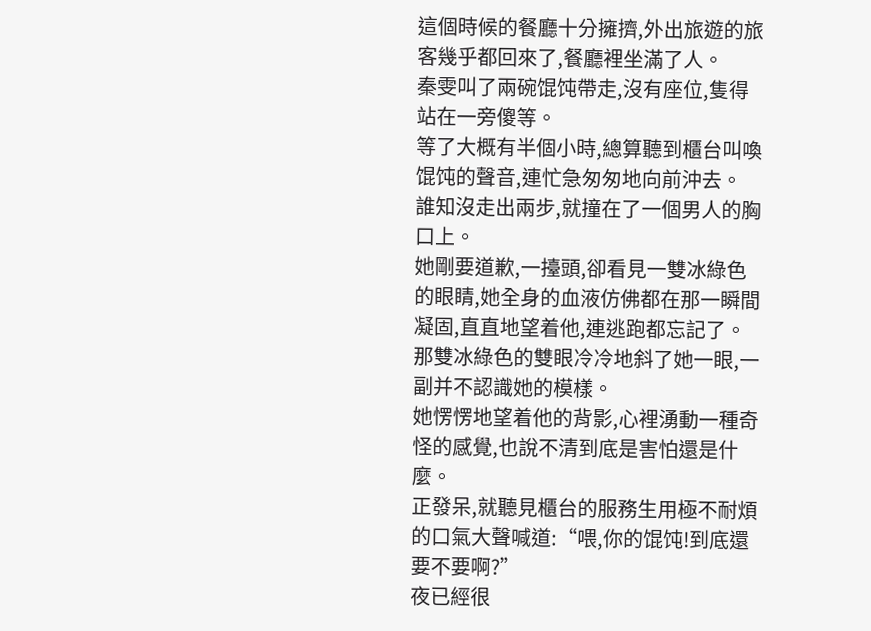這個時候的餐廳十分擁擠,外出旅遊的旅客幾乎都回來了,餐廳裡坐滿了人。
秦雯叫了兩碗馄饨帶走,沒有座位,隻得站在一旁傻等。
等了大概有半個小時,總算聽到櫃台叫喚馄饨的聲音,連忙急匆匆地向前沖去。
誰知沒走出兩步,就撞在了一個男人的胸口上。
她剛要道歉,一擡頭,卻看見一雙冰綠色的眼睛,她全身的血液仿佛都在那一瞬間凝固,直直地望着他,連逃跑都忘記了。
那雙冰綠色的雙眼冷冷地斜了她一眼,一副并不認識她的模樣。
她愣愣地望着他的背影,心裡湧動一種奇怪的感覺,也說不清到底是害怕還是什麼。
正發呆,就聽見櫃台的服務生用極不耐煩的口氣大聲喊道:“喂,你的馄饨!到底還要不要啊?”
夜已經很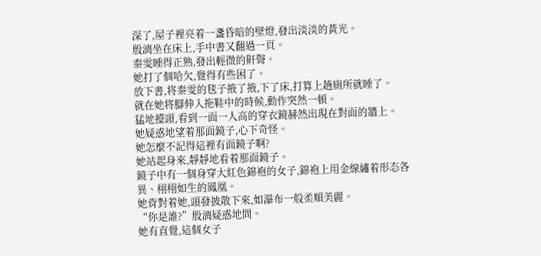深了,屋子裡亮着一盞昏暗的壁燈,發出淡淡的黃光。
殷漓坐在床上,手中書又翻過一頁。
秦雯睡得正熟,發出輕微的鼾聲。
她打了個哈欠,覺得有些困了。
放下書,将秦雯的毯子掖了掖,下了床,打算上趟廁所就睡了。
就在她将腳伸入拖鞋中的時候,動作突然一頓。
猛地擡頭,看到一面一人高的穿衣鏡赫然出現在對面的牆上。
她疑惑地望着那面鏡子,心下奇怪。
她怎麼不記得這裡有面鏡子啊?
她站起身來,靜靜地看着那面鏡子。
鏡子中有一個身穿大紅色錦袍的女子,錦袍上用金線繡着形态各異、栩栩如生的鳳凰。
她背對着她,頭發披散下來,如瀑布一般柔順美麗。
“你是誰?”殷漓疑惑地問。
她有直覺,這個女子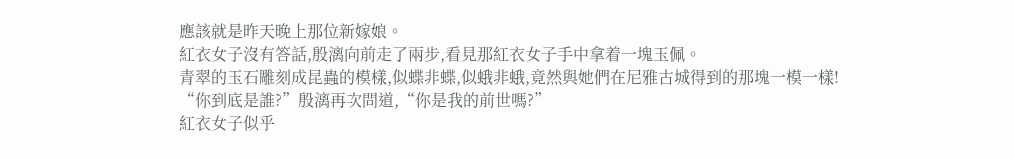應該就是昨天晚上那位新嫁娘。
紅衣女子沒有答話,殷漓向前走了兩步,看見那紅衣女子手中拿着一塊玉佩。
青翠的玉石雕刻成昆蟲的模樣,似蝶非蝶,似蛾非蛾,竟然與她們在尼雅古城得到的那塊一模一樣!
“你到底是誰?”殷漓再次問道,“你是我的前世嗎?”
紅衣女子似乎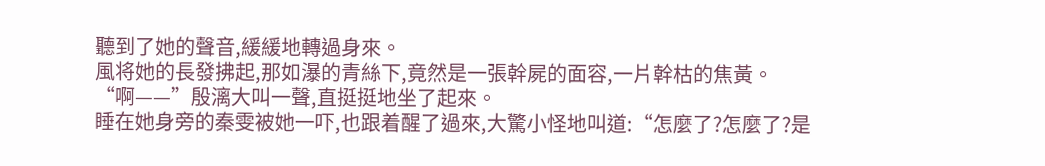聽到了她的聲音,緩緩地轉過身來。
風将她的長發拂起,那如瀑的青絲下,竟然是一張幹屍的面容,一片幹枯的焦黃。
“啊——”殷漓大叫一聲,直挺挺地坐了起來。
睡在她身旁的秦雯被她一吓,也跟着醒了過來,大驚小怪地叫道:“怎麼了?怎麼了?是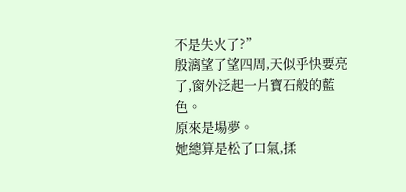不是失火了?”
殷漓望了望四周,天似乎快要亮了,窗外泛起一片寶石般的藍色。
原來是場夢。
她總算是松了口氣,揉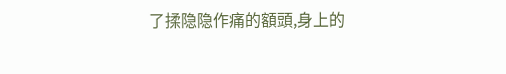了揉隐隐作痛的額頭,身上的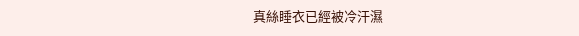真絲睡衣已經被冷汗濕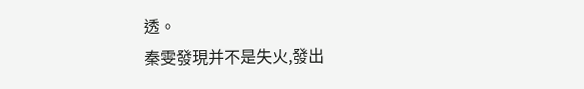透。
秦雯發現并不是失火,發出